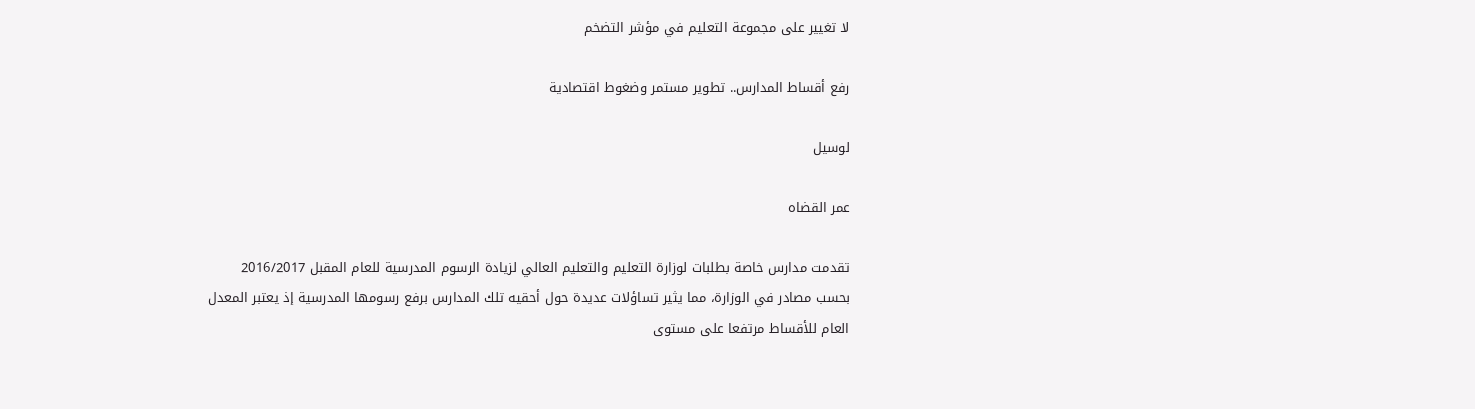لا تغيير على مجموعة التعليم في مؤشر التضخم

رفع أقساط المدارس.. تطوير مستمر وضغوط اقتصادية

لوسيل

عمر القضاه

تقدمت مدارس خاصة بطلبات لوزارة التعليم والتعليم العالي لزيادة الرسوم المدرسية للعام المقبل 2016/2017 بحسب مصادر في الوزارة، مما يثير تساؤلات عديدة حول أحقيه تلك المدارس برفع رسومها المدرسية إذ يعتبر المعدل العام للأقساط مرتفعا على مستوى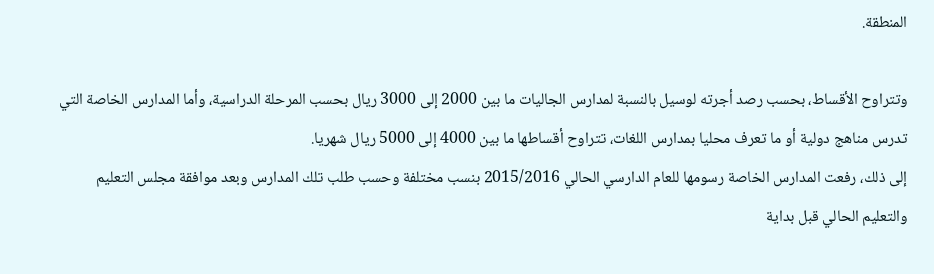المنطقة.

وتتراوح الأقساط، بحسب رصد أجرته لوسيل بالنسبة لمدارس الجاليات ما بين 2000 إلى 3000 ريال بحسب المرحلة الدراسية، وأما المدارس الخاصة التي تدرس مناهج دولية أو ما تعرف محليا بمدارس اللغات، تتراوح أقساطها ما بين 4000 إلى 5000 ريال شهريا.
إلى ذلك، رفعت المدارس الخاصة رسومها للعام الدارسي الحالي 2015/2016 بنسب مختلفة وحسب طلب تلك المدارس وبعد موافقة مجلس التعليم والتعليم الحالي قبل بداية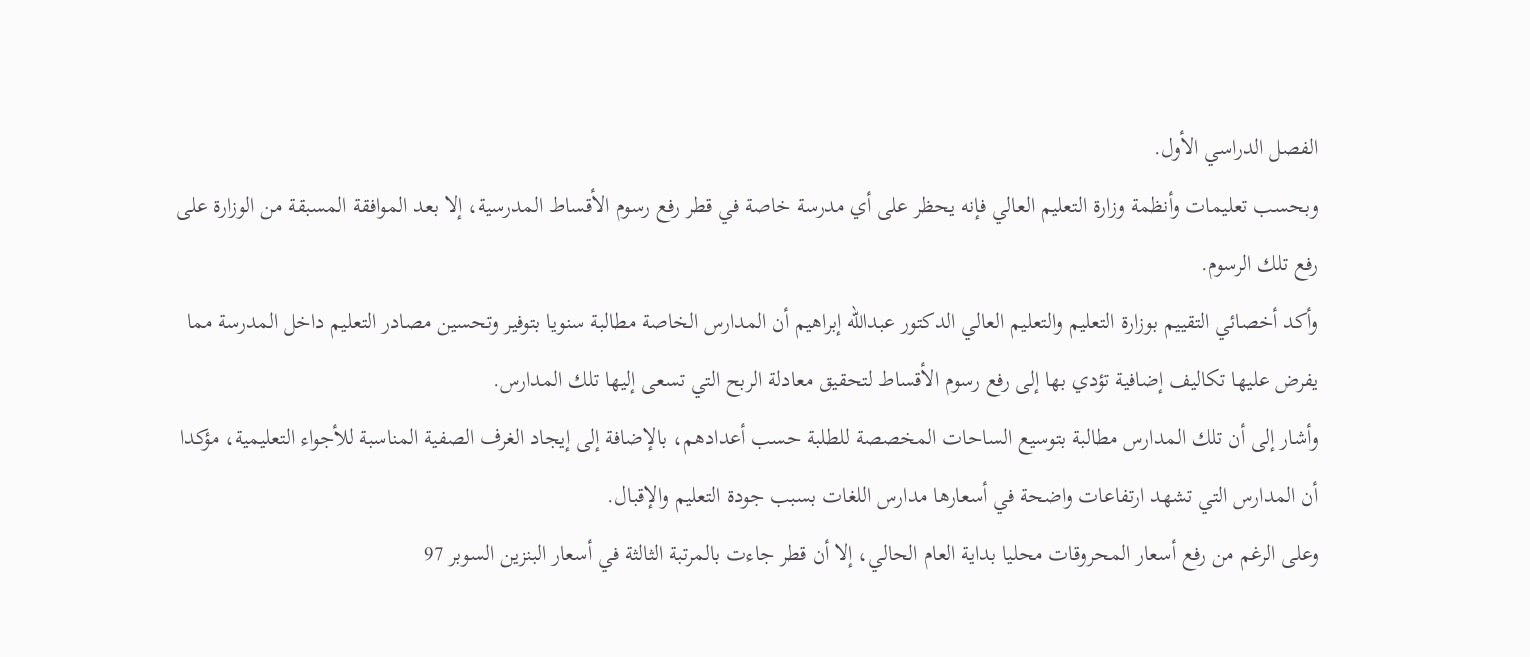الفصل الدراسي الأول.
وبحسب تعليمات وأنظمة وزارة التعليم العالي فإنه يحظر على أي مدرسة خاصة في قطر رفع رسوم الأقساط المدرسية، إلا بعد الموافقة المسبقة من الوزارة على رفع تلك الرسوم.
وأكد أخصائي التقييم بوزارة التعليم والتعليم العالي الدكتور عبدالله إبراهيم أن المدارس الخاصة مطالبة سنويا بتوفير وتحسين مصادر التعليم داخل المدرسة مما يفرض عليها تكاليف إضافية تؤدي بها إلى رفع رسوم الأقساط لتحقيق معادلة الربح التي تسعى إليها تلك المدارس.
وأشار إلى أن تلك المدارس مطالبة بتوسيع الساحات المخصصة للطلبة حسب أعدادهم، بالإضافة إلى إيجاد الغرف الصفية المناسبة للأجواء التعليمية، مؤكدا أن المدارس التي تشهد ارتفاعات واضحة في أسعارها مدارس اللغات بسبب جودة التعليم والإقبال.
وعلى الرغم من رفع أسعار المحروقات محليا بداية العام الحالي، إلا أن قطر جاءت بالمرتبة الثالثة في أسعار البنزين السوبر 97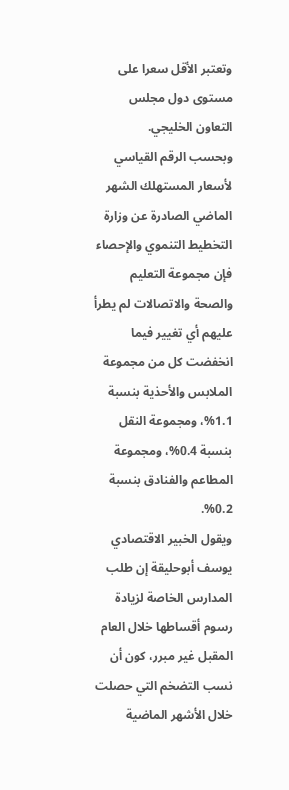وتعتبر الأقل سعرا على مستوى دول مجلس التعاون الخليجي.
وبحسب الرقم القياسي لأسعار المستهلك الشهر الماضي الصادرة عن وزارة التخطيط التنموي والإحصاء فإن مجموعة التعليم والصحة والاتصالات لم يطرأ عليهم أي تغيير فيما انخفضت كل من مجموعة الملابس والأحذية بنسبة 1.1%، ومجموعة النقل بنسبة 0.4%، ومجموعة المطاعم والفنادق بنسبة 0.2%.
ويقول الخبير الاقتصادي يوسف أبوحليقة إن طلب المدارس الخاصة لزيادة رسوم أقساطها خلال العام المقبل غير مبرر، كون أن نسب التضخم التي حصلت خلال الأشهر الماضية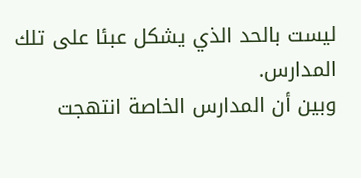ليست بالحد الذي يشكل عبئا على تلك المدارس.
وبين أن المدارس الخاصة انتهجت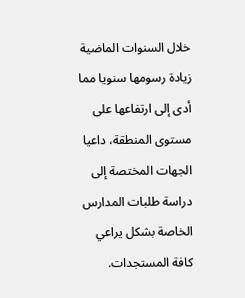خلال السنوات الماضية زيادة رسومها سنويا مما أدى إلى ارتفاعها على مستوى المنطقة، داعيا الجهات المختصة إلى دراسة طلبات المدارس الخاصة بشكل يراعي كافة المستجدات.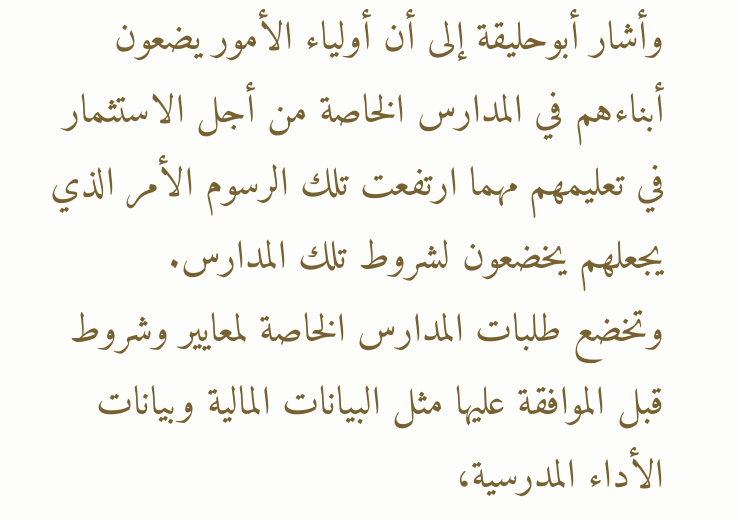وأشار أبوحليقة إلى أن أولياء الأمور يضعون أبناءهم في المدارس الخاصة من أجل الاستثمار في تعليمهم مهما ارتفعت تلك الرسوم الأمر الذي يجعلهم يخضعون لشروط تلك المدارس.
وتخضع طلبات المدارس الخاصة لمعايير وشروط قبل الموافقة عليها مثل البيانات المالية وبيانات الأداء المدرسية،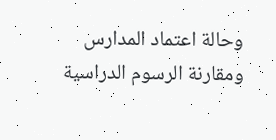وحالة اعتماد المدارس ومقارنة الرسوم الدراسية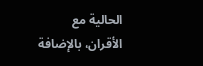الحالية مع الأقران، بالإضافة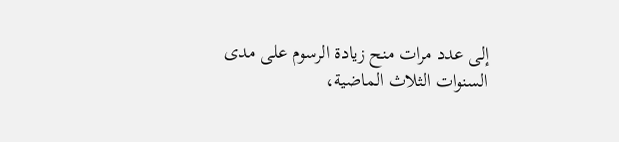إلى عدد مرات منح زيادة الرسوم على مدى السنوات الثلاث الماضية،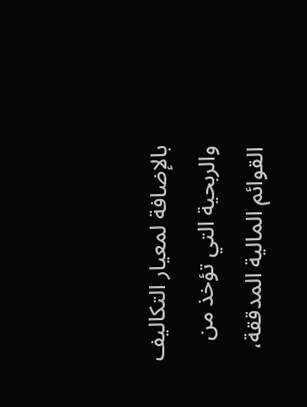بالإضافة لمعيار التكاليف والربحية التي تؤخذ من القوائم المالية المدققة،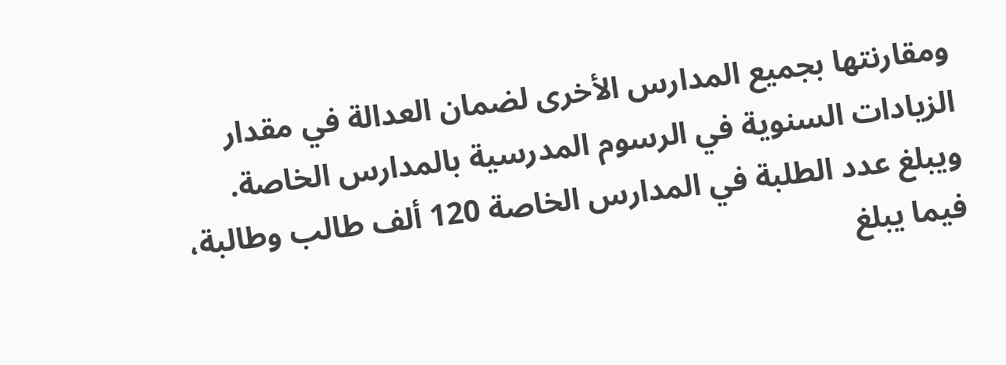ومقارنتها بجميع المدارس الأخرى لضمان العدالة في مقدار الزيادات السنوية في الرسوم المدرسية بالمدارس الخاصة.
ويبلغ عدد الطلبة في المدارس الخاصة 120 ألف طالب وطالبة، فيما يبلغ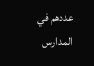عددهم في المدارس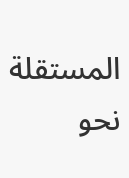المستقلة نحو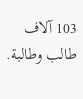103 آلاف طالب وطالبة.